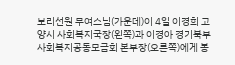보리선원 무여스님(가운데)이 4일 이경희 고양시 사회복지국장(왼쪽)과 이경아 경기북부 사회복지공동모금회 본부장(오른쪽)에게 봉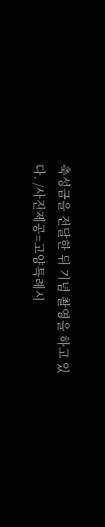축성금을 전달한 뒤 기념 촬영을 하고 있다. /사진제공=고양특례시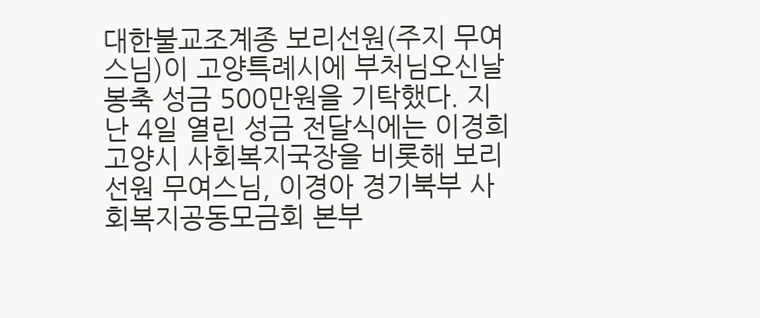대한불교조계종 보리선원(주지 무여스님)이 고양특례시에 부처님오신날 봉축 성금 500만원을 기탁했다. 지난 4일 열린 성금 전달식에는 이경희 고양시 사회복지국장을 비롯해 보리선원 무여스님, 이경아 경기북부 사회복지공동모금회 본부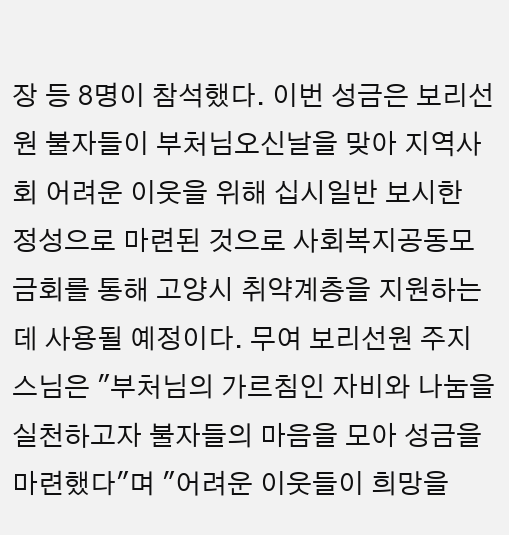장 등 8명이 참석했다. 이번 성금은 보리선원 불자들이 부처님오신날을 맞아 지역사회 어려운 이웃을 위해 십시일반 보시한 정성으로 마련된 것으로 사회복지공동모금회를 통해 고양시 취약계층을 지원하는 데 사용될 예정이다. 무여 보리선원 주지 스님은 "부처님의 가르침인 자비와 나눔을 실천하고자 불자들의 마음을 모아 성금을 마련했다"며 "어려운 이웃들이 희망을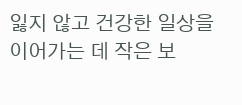잃지 않고 건강한 일상을 이어가는 데 작은 보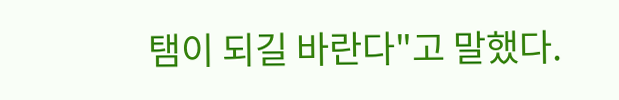탬이 되길 바란다"고 말했다.